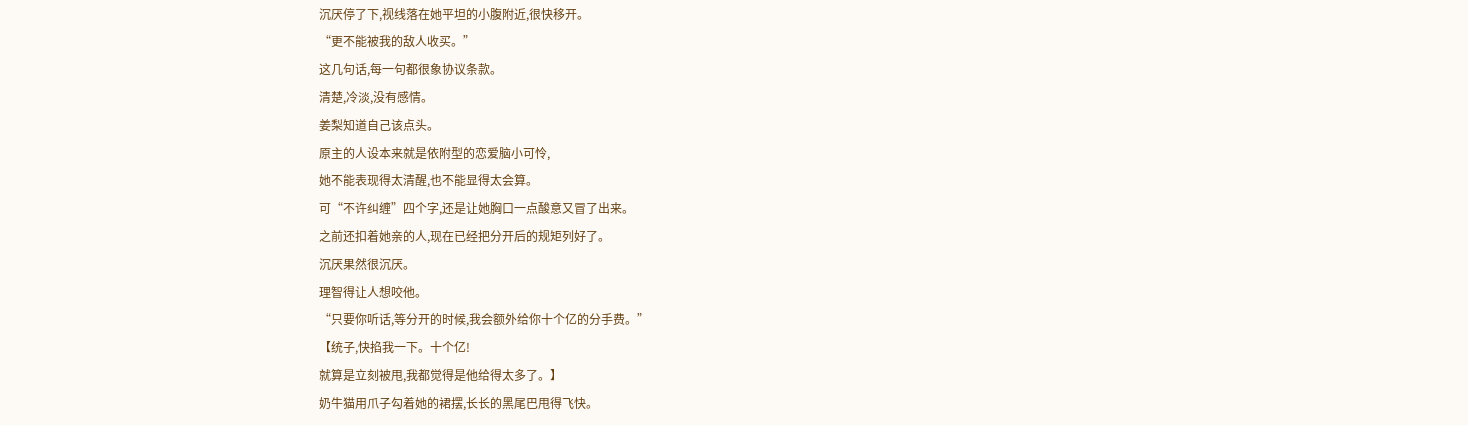沉厌停了下,视线落在她平坦的小腹附近,很快移开。
“更不能被我的敌人收买。”
这几句话,每一句都很象协议条款。
清楚,冷淡,没有感情。
姜梨知道自己该点头。
原主的人设本来就是依附型的恋爱脑小可怜,
她不能表现得太清醒,也不能显得太会算。
可“不许纠缠”四个字,还是让她胸口一点酸意又冒了出来。
之前还扣着她亲的人,现在已经把分开后的规矩列好了。
沉厌果然很沉厌。
理智得让人想咬他。
“只要你听话,等分开的时候,我会额外给你十个亿的分手费。”
【统子,快掐我一下。十个亿!
就算是立刻被甩,我都觉得是他给得太多了。】
奶牛猫用爪子勾着她的裙摆,长长的黑尾巴甩得飞快。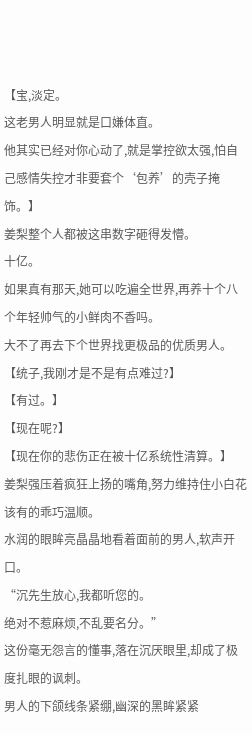【宝,淡定。
这老男人明显就是口嫌体直。
他其实已经对你心动了,就是掌控欲太强,怕自己感情失控才非要套个‘包养’的壳子掩饰。】
姜梨整个人都被这串数字砸得发懵。
十亿。
如果真有那天,她可以吃遍全世界,再养十个八个年轻帅气的小鲜肉不香吗。
大不了再去下个世界找更极品的优质男人。
【统子,我刚才是不是有点难过?】
【有过。】
【现在呢?】
【现在你的悲伤正在被十亿系统性清算。】
姜梨强压着疯狂上扬的嘴角,努力维持住小白花该有的乖巧温顺。
水润的眼眸亮晶晶地看着面前的男人,软声开口。
“沉先生放心,我都听您的。
绝对不惹麻烦,不乱要名分。”
这份毫无怨言的懂事,落在沉厌眼里,却成了极度扎眼的讽刺。
男人的下颌线条紧绷,幽深的黑眸紧紧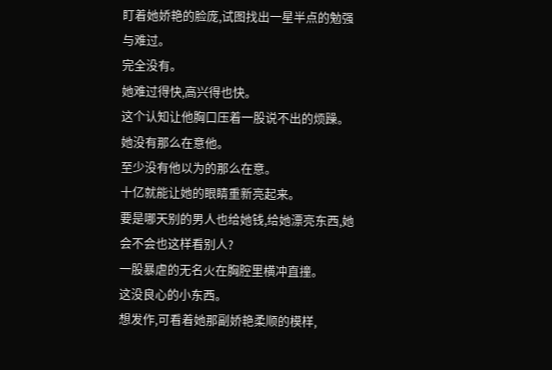盯着她娇艳的脸庞,试图找出一星半点的勉强与难过。
完全没有。
她难过得快,高兴得也快。
这个认知让他胸口压着一股说不出的烦躁。
她没有那么在意他。
至少没有他以为的那么在意。
十亿就能让她的眼睛重新亮起来。
要是哪天别的男人也给她钱,给她漂亮东西,她会不会也这样看别人?
一股暴虐的无名火在胸腔里横冲直撞。
这没良心的小东西。
想发作,可看着她那副娇艳柔顺的模样,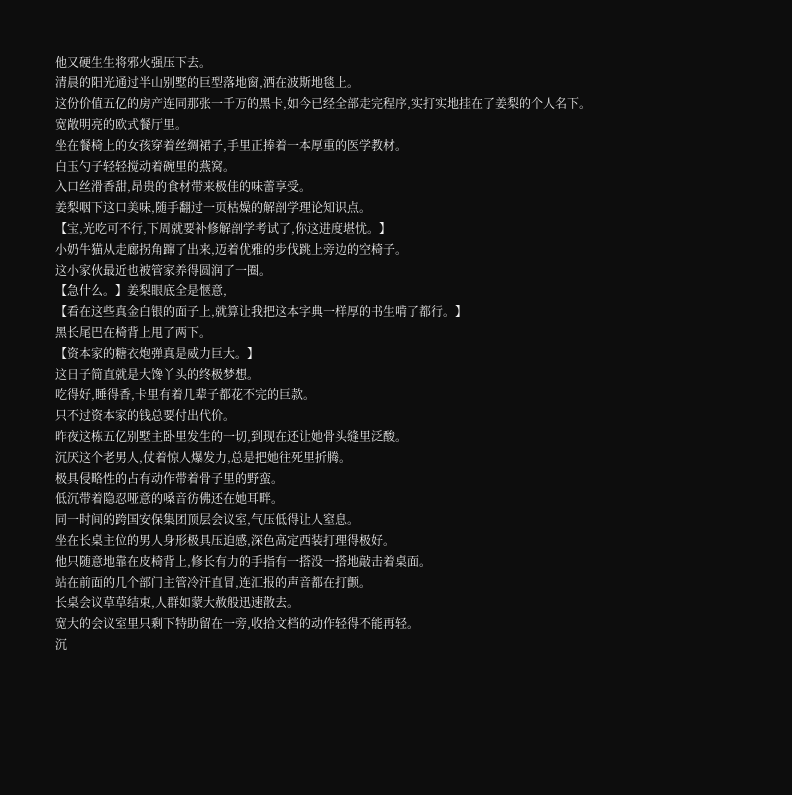他又硬生生将邪火强压下去。
清晨的阳光通过半山别墅的巨型落地窗,洒在波斯地毯上。
这份价值五亿的房产连同那张一千万的黑卡,如今已经全部走完程序,实打实地挂在了姜梨的个人名下。
宽敞明亮的欧式餐厅里。
坐在餐椅上的女孩穿着丝绸裙子,手里正捧着一本厚重的医学教材。
白玉勺子轻轻搅动着碗里的燕窝。
入口丝滑香甜,昂贵的食材带来极佳的味蕾享受。
姜梨咽下这口美味,随手翻过一页枯燥的解剖学理论知识点。
【宝,光吃可不行,下周就要补修解剖学考试了,你这进度堪忧。】
小奶牛猫从走廊拐角蹿了出来,迈着优雅的步伐跳上旁边的空椅子。
这小家伙最近也被管家养得圆润了一圈。
【急什么。】姜梨眼底全是惬意,
【看在这些真金白银的面子上,就算让我把这本字典一样厚的书生啃了都行。】
黑长尾巴在椅背上甩了两下。
【资本家的糖衣炮弹真是威力巨大。】
这日子简直就是大馋丫头的终极梦想。
吃得好,睡得香,卡里有着几辈子都花不完的巨款。
只不过资本家的钱总要付出代价。
昨夜这栋五亿别墅主卧里发生的一切,到现在还让她骨头缝里泛酸。
沉厌这个老男人,仗着惊人爆发力,总是把她往死里折腾。
极具侵略性的占有动作带着骨子里的野蛮。
低沉带着隐忍哑意的嗓音彷佛还在她耳畔。
同一时间的跨国安保集团顶层会议室,气压低得让人窒息。
坐在长桌主位的男人身形极具压迫感,深色高定西装打理得极好。
他只随意地靠在皮椅背上,修长有力的手指有一搭没一搭地敲击着桌面。
站在前面的几个部门主管冷汗直冒,连汇报的声音都在打颤。
长桌会议草草结束,人群如蒙大赦般迅速散去。
宽大的会议室里只剩下特助留在一旁,收拾文档的动作轻得不能再轻。
沉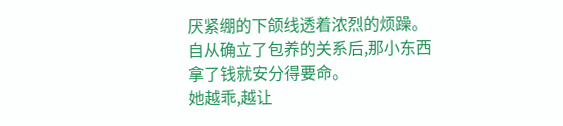厌紧绷的下颌线透着浓烈的烦躁。
自从确立了包养的关系后,那小东西拿了钱就安分得要命。
她越乖,越让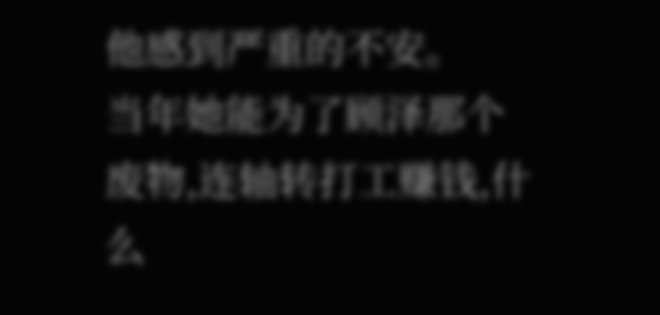他感到严重的不安。
当年她能为了顾泽那个废物,连轴转打工赚钱,什么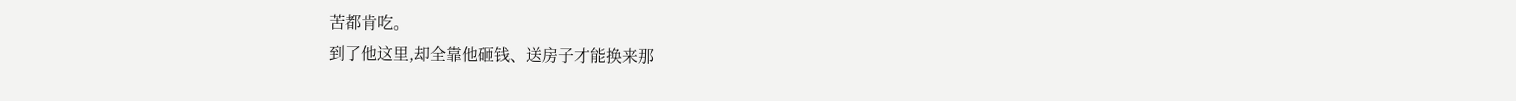苦都肯吃。
到了他这里,却全靠他砸钱、送房子才能换来那